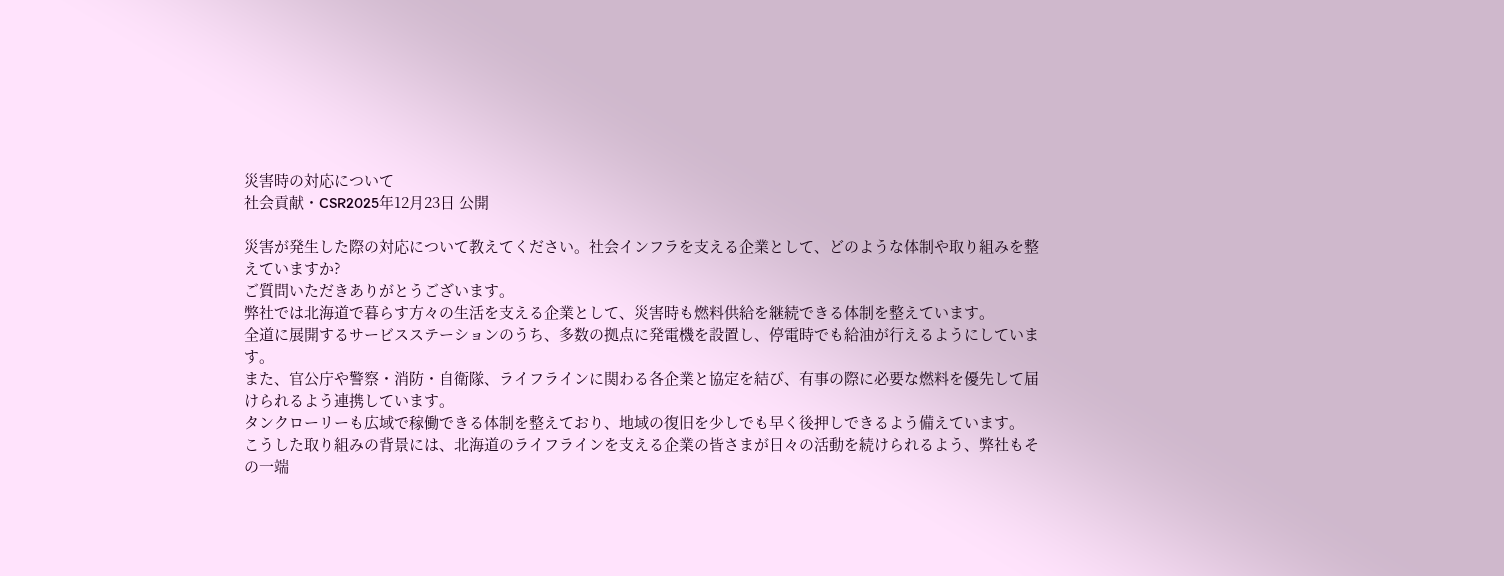災害時の対応について
社会貢献・CSR2025年12月23日 公開

災害が発生した際の対応について教えてください。社会インフラを支える企業として、どのような体制や取り組みを整えていますか?
ご質問いただきありがとうございます。
弊社では北海道で暮らす方々の生活を支える企業として、災害時も燃料供給を継続できる体制を整えています。
全道に展開するサービスステーションのうち、多数の拠点に発電機を設置し、停電時でも給油が行えるようにしています。
また、官公庁や警察・消防・自衛隊、ライフラインに関わる各企業と協定を結び、有事の際に必要な燃料を優先して届けられるよう連携しています。
タンクローリーも広域で稼働できる体制を整えており、地域の復旧を少しでも早く後押しできるよう備えています。
こうした取り組みの背景には、北海道のライフラインを支える企業の皆さまが日々の活動を続けられるよう、弊社もその一端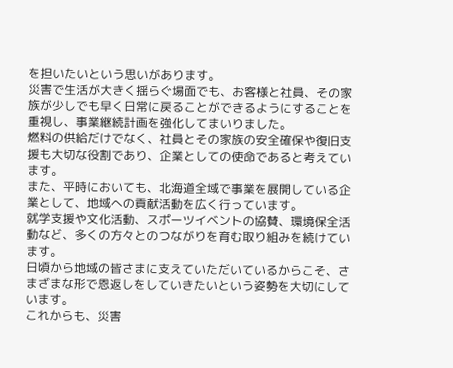を担いたいという思いがあります。
災害で生活が大きく揺らぐ場面でも、お客様と社員、その家族が少しでも早く日常に戻ることができるようにすることを重視し、事業継続計画を強化してまいりました。
燃料の供給だけでなく、社員とその家族の安全確保や復旧支援も大切な役割であり、企業としての使命であると考えています。
また、平時においても、北海道全域で事業を展開している企業として、地域への貢献活動を広く行っています。
就学支援や文化活動、スポーツイベントの協賛、環境保全活動など、多くの方々とのつながりを育む取り組みを続けています。
日頃から地域の皆さまに支えていただいているからこそ、さまざまな形で恩返しをしていきたいという姿勢を大切にしています。
これからも、災害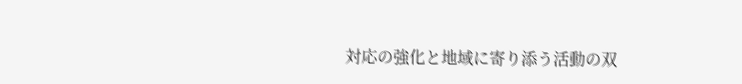対応の強化と地域に寄り添う活動の双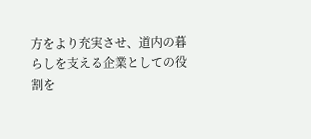方をより充実させ、道内の暮らしを支える企業としての役割を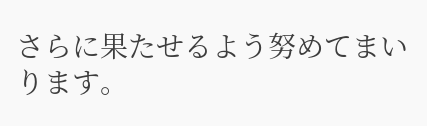さらに果たせるよう努めてまいります。